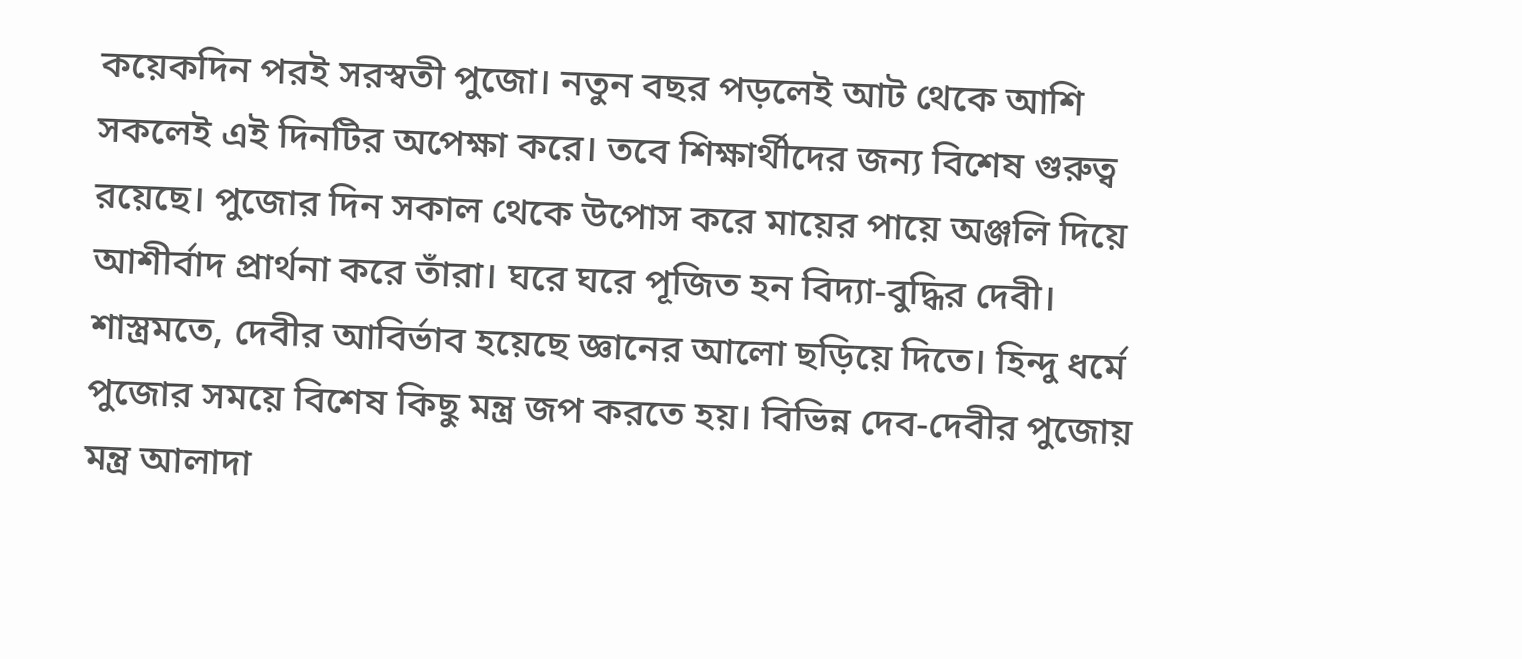কয়েকদিন পরই সরস্বতী পুজো। নতুন বছর পড়লেই আট থেকে আশি সকলেই এই দিনটির অপেক্ষা করে। তবে শিক্ষার্থীদের জন্য বিশেষ গুরুত্ব রয়েছে। পুজোর দিন সকাল থেকে উপোস করে মায়ের পায়ে অঞ্জলি দিয়ে আশীর্বাদ প্রার্থনা করে তাঁরা। ঘরে ঘরে পূজিত হন বিদ্যা-বুদ্ধির দেবী। শাস্ত্রমতে, দেবীর আবির্ভাব হয়েছে জ্ঞানের আলো ছড়িয়ে দিতে। হিন্দু ধর্মে পুজোর সময়ে বিশেষ কিছু মন্ত্র জপ করতে হয়। বিভিন্ন দেব-দেবীর পুজোয় মন্ত্র আলাদা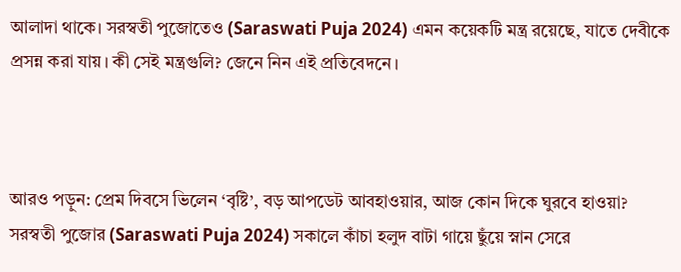আলাদা থাকে। সরস্বতী পুজোতেও (Saraswati Puja 2024) এমন কয়েকটি মন্ত্র রয়েছে, যাতে দেবীকে প্রসন্ন করা যায়। কী সেই মন্ত্রগুলি? জেনে নিন এই প্রতিবেদনে।



আরও পড়ুন: প্রেম দিবসে ভিলেন ‘বৃষ্টি’, বড় আপডেট আবহাওয়ার, আজ কোন দিকে ঘুরবে হাওয়া?
সরস্বতী পুজোর (Saraswati Puja 2024) সকালে কাঁচা হলুদ বাটা গায়ে ছুঁয়ে স্নান সেরে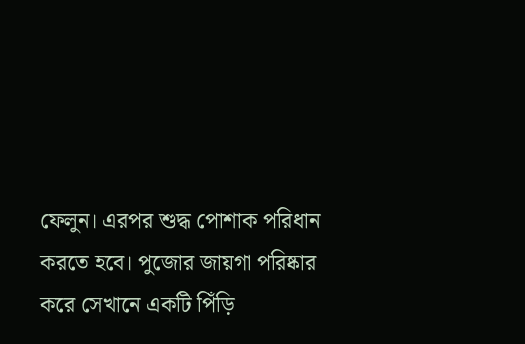ফেলুন। এরপর শুদ্ধ পোশাক পরিধান করতে হবে। পুজোর জায়গা পরিষ্কার করে সেখানে একটি পিঁড়ি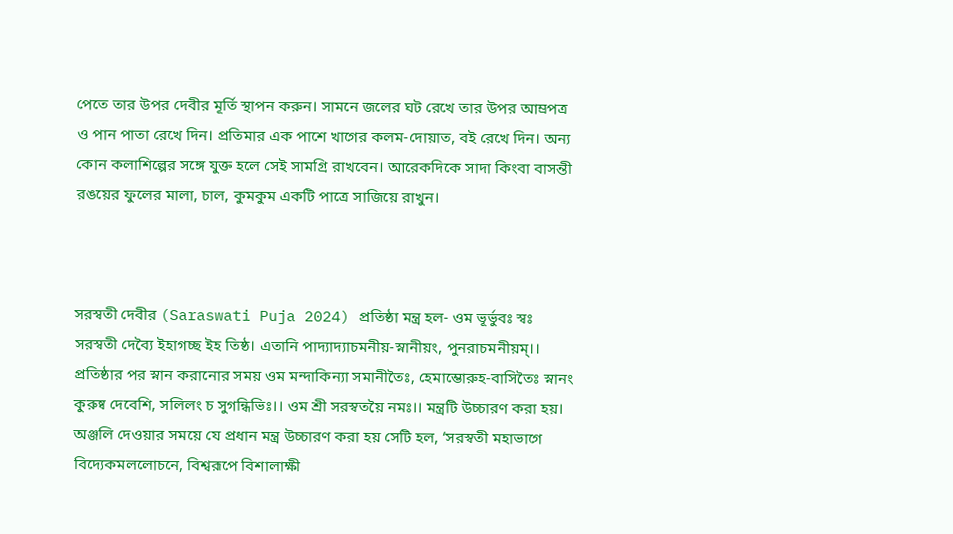পেতে তার উপর দেবীর মূর্তি স্থাপন করুন। সামনে জলের ঘট রেখে তার উপর আম্রপত্র ও পান পাতা রেখে দিন। প্রতিমার এক পাশে খাগের কলম-দোয়াত, বই রেখে দিন। অন্য কোন কলাশিল্পের সঙ্গে যুক্ত হলে সেই সামগ্রি রাখবেন। আরেকদিকে সাদা কিংবা বাসন্তী রঙয়ের ফুলের মালা, চাল, কুমকুম একটি পাত্রে সাজিয়ে রাখুন।



সরস্বতী দেবীর (Saraswati Puja 2024) প্রতিষ্ঠা মন্ত্র হল- ওম ভূর্ভুবঃ স্বঃ সরস্বতী দেব্যৈ ইহাগচ্ছ ইহ তিষ্ঠ। এতানি পাদ্যাদ্যাচমনীয়-স্নানীয়ং, পুনরাচমনীয়ম্।। প্রতিষ্ঠার পর স্নান করানোর সময় ওম মন্দাকিন্যা সমানীতৈঃ, হেমাম্ভোরুহ-বাসিতৈঃ স্নানং কুরুষ্ব দেবেশি, সলিলং চ সুগন্ধিভিঃ।। ওম শ্রী সরস্বতয়ৈ নমঃ।। মন্ত্রটি উচ্চারণ করা হয়। অঞ্জলি দেওয়ার সময়ে যে প্রধান মন্ত্র উচ্চারণ করা হয় সেটি হল, ‘সরস্বতী মহাভাগে বিদ্যেকমললোচনে, বিশ্বরূপে বিশালাক্ষী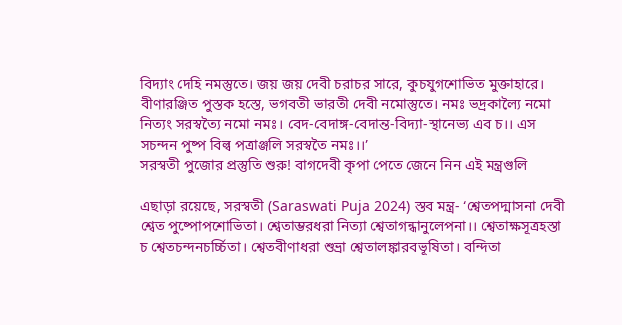বিদ্যাং দেহি নমস্তুতে। জয় জয় দেবী চরাচর সারে, কুচযুগশোভিত মুক্তাহারে। বীণারঞ্জিত পুস্তক হস্তে, ভগবতী ভারতী দেবী নমোস্তুতে। নমঃ ভদ্রকাল্যৈ নমো নিত্যং সরস্বত্যৈ নমো নমঃ। বেদ-বেদাঙ্গ-বেদান্ত-বিদ্যা-স্থানেভ্য এব চ।। এস সচন্দন পুষ্প বিল্ব পত্রাঞ্জলি সরস্বতৈ নমঃ।।’
সরস্বতী পুজোর প্রস্তুতি শুরু! বাগদেবী কৃপা পেতে জেনে নিন এই মন্ত্রগুলি

এছাড়া রয়েছে, সরস্বতী (Saraswati Puja 2024) স্তব মন্ত্র- ‘শ্বেতপদ্মাসনা দেবী শ্বেত পুষ্পোপশোভিতা। শ্বেতাম্ভরধরা নিত্যা শ্বেতাগন্ধানুলেপনা।। শ্বেতাক্ষসূত্রহস্তা চ শ্বেতচন্দনচর্চ্চিতা। শ্বেতবীণাধরা শুভ্রা শ্বেতালঙ্কারবভূষিতা। বন্দিতা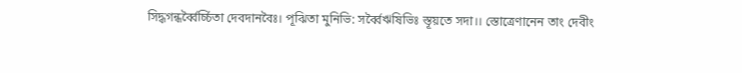সিদ্ধগন্ধর্ব্বৈর্চ্চিতা দেবদানবৈঃ। পূঝিতা মুনিভি: সর্ব্বৈঋষিভিঃ স্তূয়তে সদা।। স্তোত্রেণানেন তাং দেবীং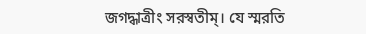জগদ্ধাত্রীং সরস্বতীম্। যে স্মরতি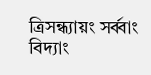ত্রিসন্ধ্যায়ং সর্ব্বাং বিদ্যাং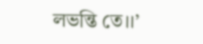লভন্তি তে।।’